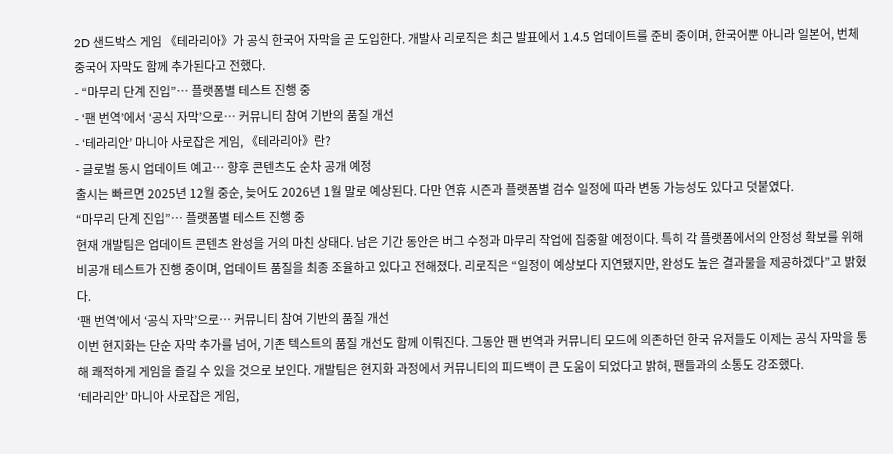2D 샌드박스 게임 《테라리아》가 공식 한국어 자막을 곧 도입한다. 개발사 리로직은 최근 발표에서 1.4.5 업데이트를 준비 중이며, 한국어뿐 아니라 일본어, 번체 중국어 자막도 함께 추가된다고 전했다.
- “마무리 단계 진입”… 플랫폼별 테스트 진행 중
- ‘팬 번역’에서 ‘공식 자막’으로… 커뮤니티 참여 기반의 품질 개선
- ‘테라리안’ 마니아 사로잡은 게임, 《테라리아》란?
- 글로벌 동시 업데이트 예고… 향후 콘텐츠도 순차 공개 예정
출시는 빠르면 2025년 12월 중순, 늦어도 2026년 1월 말로 예상된다. 다만 연휴 시즌과 플랫폼별 검수 일정에 따라 변동 가능성도 있다고 덧붙였다.
“마무리 단계 진입”… 플랫폼별 테스트 진행 중
현재 개발팀은 업데이트 콘텐츠 완성을 거의 마친 상태다. 남은 기간 동안은 버그 수정과 마무리 작업에 집중할 예정이다. 특히 각 플랫폼에서의 안정성 확보를 위해 비공개 테스트가 진행 중이며, 업데이트 품질을 최종 조율하고 있다고 전해졌다. 리로직은 “일정이 예상보다 지연됐지만, 완성도 높은 결과물을 제공하겠다”고 밝혔다.
‘팬 번역’에서 ‘공식 자막’으로… 커뮤니티 참여 기반의 품질 개선
이번 현지화는 단순 자막 추가를 넘어, 기존 텍스트의 품질 개선도 함께 이뤄진다. 그동안 팬 번역과 커뮤니티 모드에 의존하던 한국 유저들도 이제는 공식 자막을 통해 쾌적하게 게임을 즐길 수 있을 것으로 보인다. 개발팀은 현지화 과정에서 커뮤니티의 피드백이 큰 도움이 되었다고 밝혀, 팬들과의 소통도 강조했다.
‘테라리안’ 마니아 사로잡은 게임,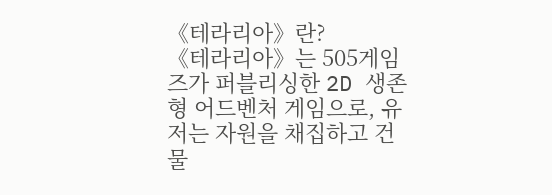《테라리아》란?
《테라리아》는 505게임즈가 퍼블리싱한 2D 생존형 어드벤처 게임으로, 유저는 자원을 채집하고 건물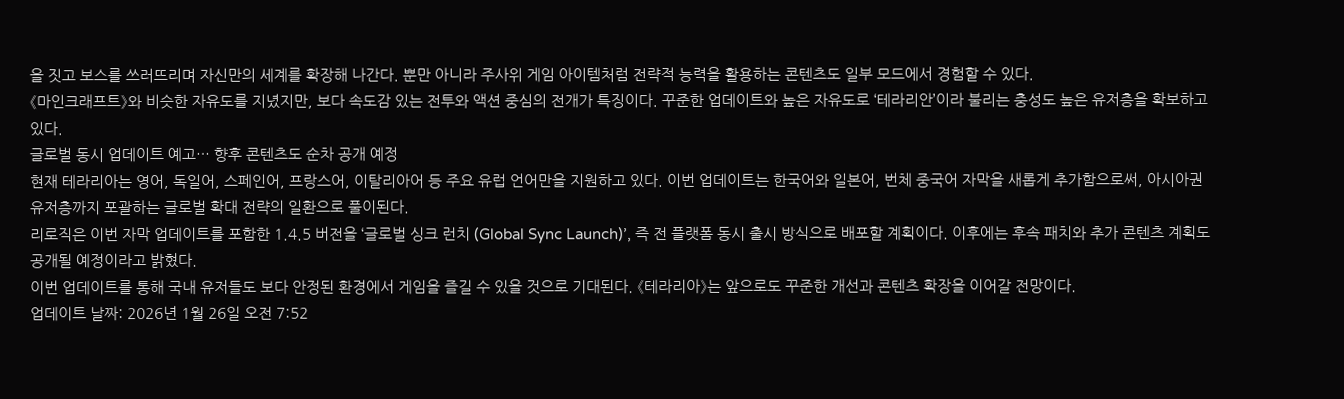을 짓고 보스를 쓰러뜨리며 자신만의 세계를 확장해 나간다. 뿐만 아니라 주사위 게임 아이템처럼 전략적 능력을 활용하는 콘텐츠도 일부 모드에서 경험할 수 있다.
《마인크래프트》와 비슷한 자유도를 지녔지만, 보다 속도감 있는 전투와 액션 중심의 전개가 특징이다. 꾸준한 업데이트와 높은 자유도로 ‘테라리안’이라 불리는 충성도 높은 유저층을 확보하고 있다.
글로벌 동시 업데이트 예고… 향후 콘텐츠도 순차 공개 예정
현재 테라리아는 영어, 독일어, 스페인어, 프랑스어, 이탈리아어 등 주요 유럽 언어만을 지원하고 있다. 이번 업데이트는 한국어와 일본어, 번체 중국어 자막을 새롭게 추가함으로써, 아시아권 유저층까지 포괄하는 글로벌 확대 전략의 일환으로 풀이된다.
리로직은 이번 자막 업데이트를 포함한 1.4.5 버전을 ‘글로벌 싱크 런치 (Global Sync Launch)’, 즉 전 플랫폼 동시 출시 방식으로 배포할 계획이다. 이후에는 후속 패치와 추가 콘텐츠 계획도 공개될 예정이라고 밝혔다.
이번 업데이트를 통해 국내 유저들도 보다 안정된 환경에서 게임을 즐길 수 있을 것으로 기대된다. 《테라리아》는 앞으로도 꾸준한 개선과 콘텐츠 확장을 이어갈 전망이다.
업데이트 날짜: 2026년 1월 26일 오전 7:52